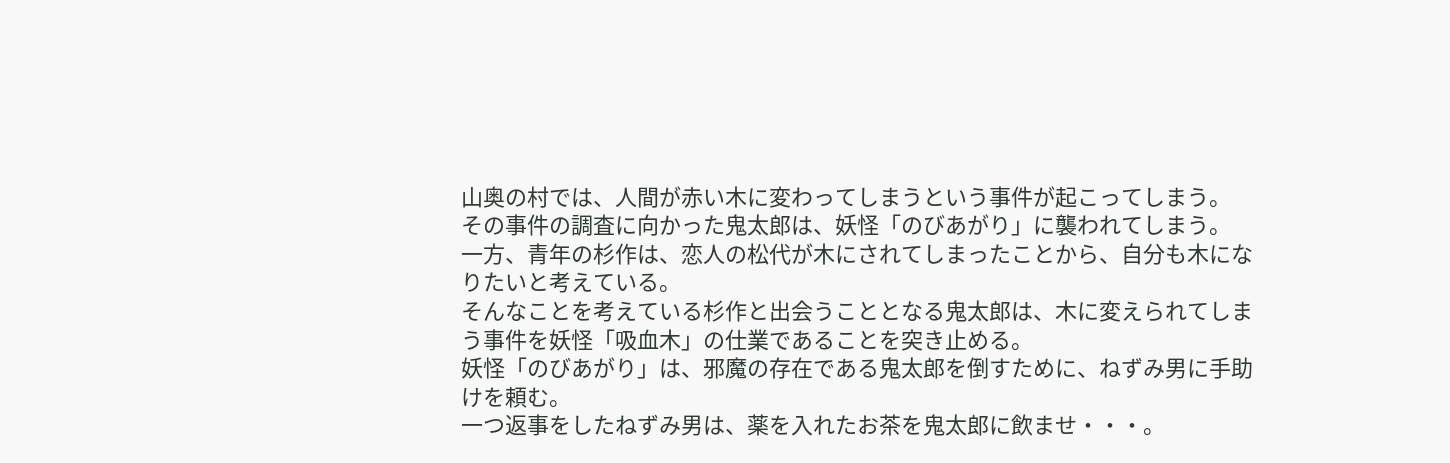山奥の村では、人間が赤い木に変わってしまうという事件が起こってしまう。
その事件の調査に向かった鬼太郎は、妖怪「のびあがり」に襲われてしまう。
一方、青年の杉作は、恋人の松代が木にされてしまったことから、自分も木になりたいと考えている。
そんなことを考えている杉作と出会うこととなる鬼太郎は、木に変えられてしまう事件を妖怪「吸血木」の仕業であることを突き止める。
妖怪「のびあがり」は、邪魔の存在である鬼太郎を倒すために、ねずみ男に手助けを頼む。
一つ返事をしたねずみ男は、薬を入れたお茶を鬼太郎に飲ませ・・・。